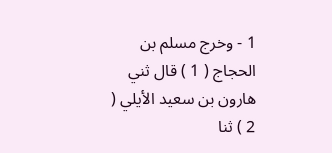1 - وخرج مسلم بن الحجاج ( 1 ) قال ثني هارون بن سعيد الأيلي ( 2 ) ثنا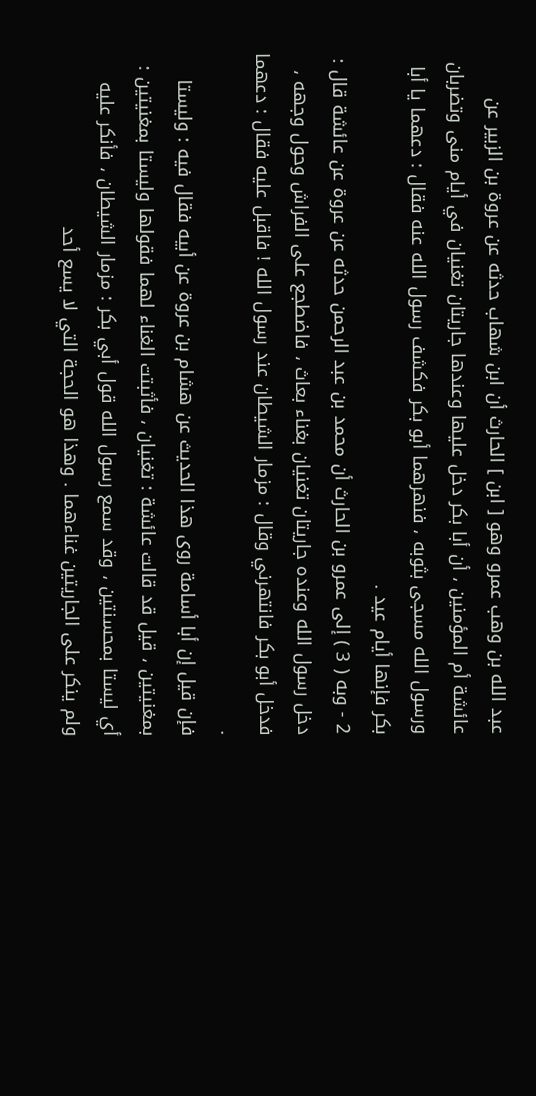عبد الله بن وهب عمرو وهو [ ابن ] الحارث أن ابن شهاب حدثه عن عروة بن الزبير عن عائشة أم المؤمنين ، أن أبا بكر دخل عليها وعندها جاريتان تغنيان في أيام منى وتضربان ورسول الله مسجى بثوبه ، فنهرهما أبو بكر فكشف رسول الله عنه فقال : دعهما يا أبا بكر فإنها أيام عيد .
2 - وبه ( 3 ) إلى عمرو بن الحارث أن محمد بن عبد الرحمن حدثه عن عروة عن عائشة قال : دخل رسول الله وعنده جاريتان تغنيان بغناء بعاث ، فاضطجع على الفراش وحول وجهه ، فدخل أبو بكر فانتهرني وقال : مزمار الشيطان عند رسول الله ! فاقبل عليه فقال : دعهما .
فإن قيل إن أبا أسامة روى هذا الحديث عن هشام بن عروة عن أبيه فقال فيه : وليستا بمغنيتين ، قيل قد قالت عائشة : تغنيان ، فأثبتت الغناء لهما فقولها وليستا بمغنيتين : أي ليستا بمحسنتين ، وقد سمع رسول الله قول أبي بكر : مزمار الشيطان ، فأنكر عليه ولم ينكر على الجاريتين غناءهما . وهذا هو الحجة التي لا يسع أحد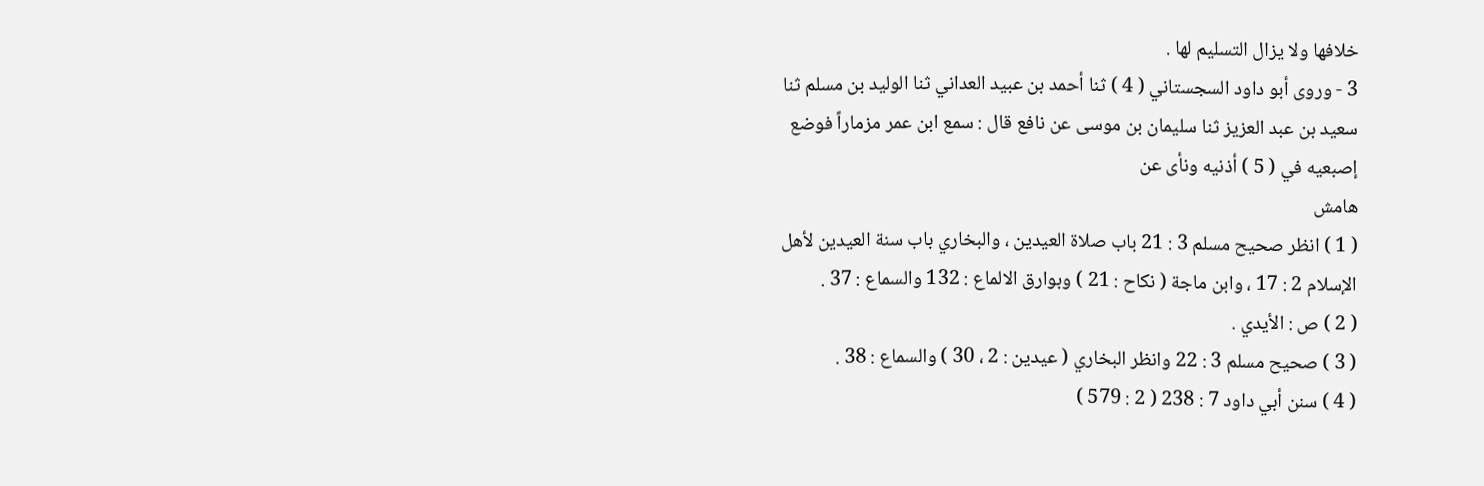خلافها ولا يزال التسليم لها .
3 - وروى أبو داود السجستاني ( 4 ) ثنا أحمد بن عبيد العداني ثنا الوليد بن مسلم ثنا سعيد بن عبد العزيز ثنا سليمان بن موسى عن نافع قال : سمع ابن عمر مزماراً فوضع إصبعيه في ( 5 ) أذنيه ونأى عن
هامش
( 1 ) انظر صحيح مسلم 3 : 21 باب صلاة العيدين ، والبخاري باب سنة العيدين لأهل الإسلام 2 : 17 ، وابن ماجة ( نكاح : 21 ) وبوارق الالماع : 132 والسماع : 37 .
( 2 ) ص : الأيدي .
( 3 ) صحيح مسلم 3 : 22 وانظر البخاري ( عيدين : 2 ، 30 ) والسماع : 38 .
( 4 ) سنن أبي داود 7 : 238 ( 2 : 579 )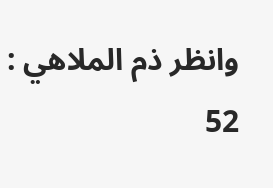وانظر ذم الملاهي : 52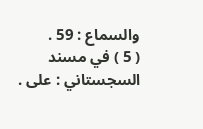والسماع : 59 .
( 5 ) في مسند السجستاني : على .